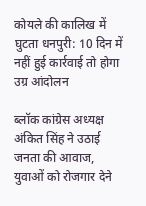कोयले की कालिख में घुटता धनपुरी: 10 दिन में नहीं हुई कार्रवाई तो होगा उग्र आंदोलन

ब्लॉक कांग्रेस अध्यक्ष अंकित सिंह ने उठाई जनता की आवाज, युवाओं को रोजगार देने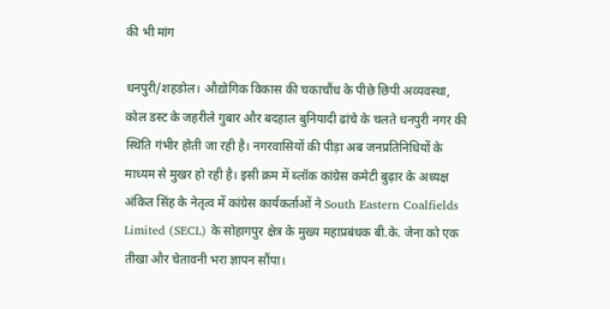की भी मांग

धनपुरी/शहडोल। औद्योगिक विकास की चकाचौंध के पीछे छिपी अव्यवस्था, कोल डस्ट के जहरीले गुबार और बदहाल बुनियादी ढांचे के चलते धनपुरी नगर की स्थिति गंभीर होती जा रही है। नगरवासियों की पीड़ा अब जनप्रतिनिधियों के माध्यम से मुखर हो रही है। इसी क्रम में ब्लॉक कांग्रेस कमेटी बुढ़ार के अध्यक्ष अंकित सिंह के नेतृत्व में कांग्रेस कार्यकर्ताओं ने South Eastern Coalfields Limited (SECL) के सोहागपुर क्षेत्र के मुख्य महाप्रबंधक बी.के. जेना को एक तीखा और चेतावनी भरा ज्ञापन सौंपा।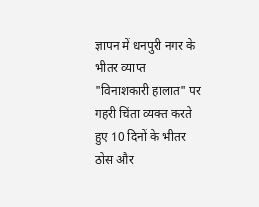ज्ञापन में धनपुरी नगर के भीतर व्याप्त "विनाशकारी हालात" पर गहरी चिंता व्यक्त करते हुए 10 दिनों के भीतर ठोस और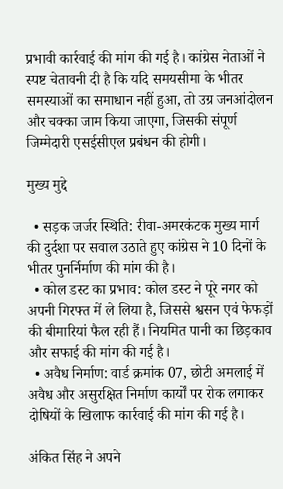प्रभावी कार्रवाई की मांग की गई है। कांग्रेस नेताओं ने स्पष्ट चेतावनी दी है कि यदि समयसीमा के भीतर समस्याओं का समाधान नहीं हुआ, तो उग्र जनआंदोलन और चक्का जाम किया जाएगा, जिसकी संपूर्ण जिम्मेदारी एसईसीएल प्रबंधन की होगी।

मुख्य मुद्दे

  • सड़क जर्जर स्थिति: रीवा-अमरकंटक मुख्य मार्ग की दुर्दशा पर सवाल उठाते हुए कांग्रेस ने 10 दिनों के भीतर पुनर्निर्माण की मांग की है।
  • कोल डस्ट का प्रभाव: कोल डस्ट ने पूरे नगर को अपनी गिरफ्त में ले लिया है, जिससे श्वसन एवं फेफड़ों की बीमारियां फैल रही हैं। नियमित पानी का छिड़काव और सफाई की मांग की गई है।
  • अवैध निर्माण: वार्ड क्रमांक 07, छोटी अमलाई में अवैध और असुरक्षित निर्माण कार्यों पर रोक लगाकर दोषियों के खिलाफ कार्रवाई की मांग की गई है।

अंकित सिंह ने अपने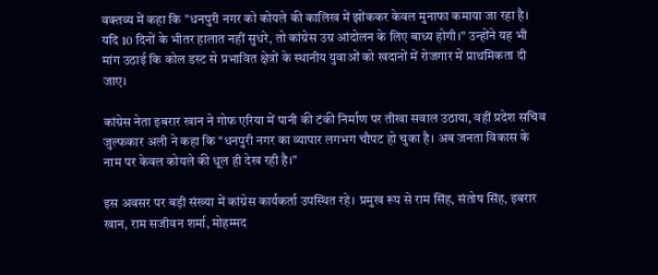वक्तव्य में कहा कि "धनपुरी नगर को कोयले की कालिख में झोंककर केवल मुनाफा कमाया जा रहा है। यदि 10 दिनों के भीतर हालात नहीं सुधरे, तो कांग्रेस उग्र आंदोलन के लिए बाध्य होगी।" उन्होंने यह भी मांग उठाई कि कोल डस्ट से प्रभावित क्षेत्रों के स्थानीय युवाओं को खदानों में रोजगार में प्राथमिकता दी जाए।

कांग्रेस नेता इबरार खान ने गोफ एरिया में पानी की टंकी निर्माण पर तीखा सवाल उठाया, वहीं प्रदेश सचिव जुल्फकार अली ने कहा कि "धनपुरी नगर का व्यापार लगभग चौपट हो चुका है। अब जनता विकास के नाम पर केवल कोयले की धूल ही देख रही है।"

इस अवसर पर बड़ी संख्या में कांग्रेस कार्यकर्ता उपस्थित रहे। प्रमुख रूप से राम सिंह, संतोष सिंह, इबरार खान, राम सजीवन शर्मा, मोहम्मद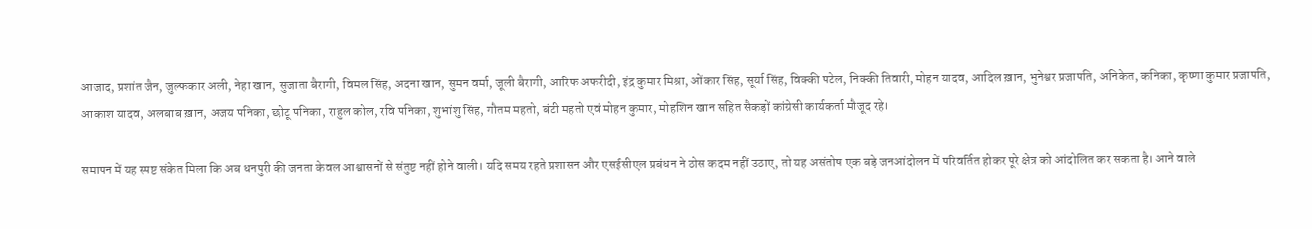आजाद, प्रशांत जैन, जुल्फकार अली, नेहा खान, सुजाता बैरागी, विमल सिंह, अदना खान, सुमन वर्मा, जूली बैरागी, आरिफ अफरीदी, इंद्र कुमार मिश्रा, ओंकार सिंह, सूर्या सिंह, विक्की पटेल, निक्की तिवारी, मोहन यादव, आदिल ख़ान, भुनेश्वर प्रजापति, अनिकेत, कनिका, कृष्णा कुमार प्रजापति, आकाश यादव, अलबाब ख़ान, अजय पनिका, छोटू पनिका, राहुल कोल, रवि पनिका, शुभांशु सिंह, गौतम महतो, बंटी महतो एवं मोहन कुमार, मोहशिन खान सहित सैकड़ों कांग्रेसी कार्यकर्ता मौजूद रहे।

समापन में यह स्पष्ट संकेत मिला कि अब धनपुरी की जनता केवल आश्वासनों से संतुष्ट नहीं होने वाली। यदि समय रहते प्रशासन और एसईसीएल प्रबंधन ने ठोस कदम नहीं उठाए, तो यह असंतोष एक बड़े जनआंदोलन में परिवर्तित होकर पूरे क्षेत्र को आंदोलित कर सकता है। आने वाले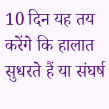10 दिन यह तय करेंगे कि हालात सुधरते हैं या संघर्ष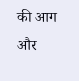की आग और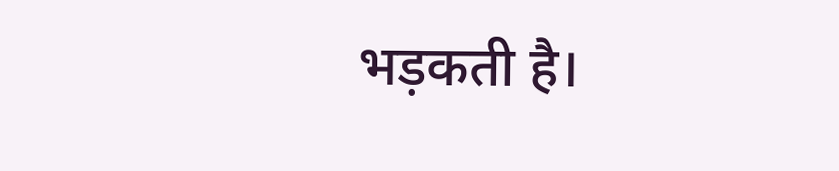भड़कती है।